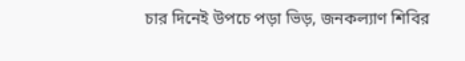চার দিনেই উপচে পড়া ভিড়, জনকল্যাণ শিবির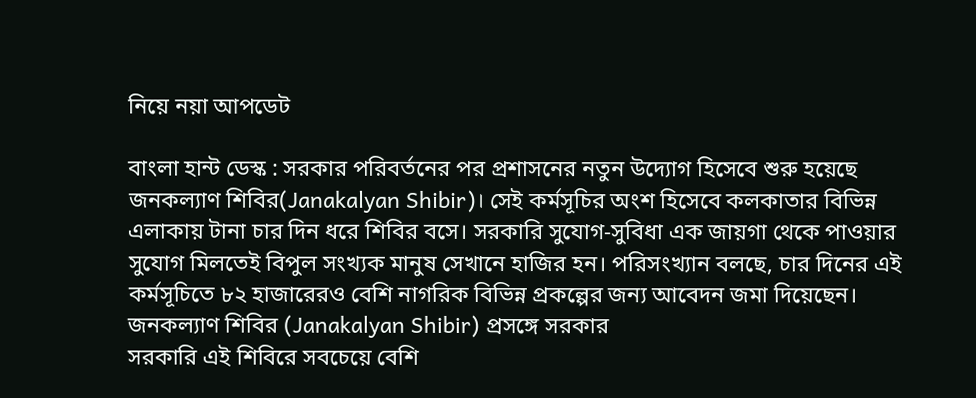নিয়ে নয়া আপডেট

বাংলা হান্ট ডেস্ক : সরকার পরিবর্তনের পর প্রশাসনের নতুন উদ্যোগ হিসেবে শুরু হয়েছে জনকল্যাণ শিবির(Janakalyan Shibir)। সেই কর্মসূচির অংশ হিসেবে কলকাতার বিভিন্ন এলাকায় টানা চার দিন ধরে শিবির বসে। সরকারি সুযোগ-সুবিধা এক জায়গা থেকে পাওয়ার সুযোগ মিলতেই বিপুল সংখ্যক মানুষ সেখানে হাজির হন। পরিসংখ্যান বলছে, চার দিনের এই কর্মসূচিতে ৮২ হাজারেরও বেশি নাগরিক বিভিন্ন প্রকল্পের জন্য আবেদন জমা দিয়েছেন।
জনকল্যাণ শিবির (Janakalyan Shibir) প্রসঙ্গে সরকার
সরকারি এই শিবিরে সবচেয়ে বেশি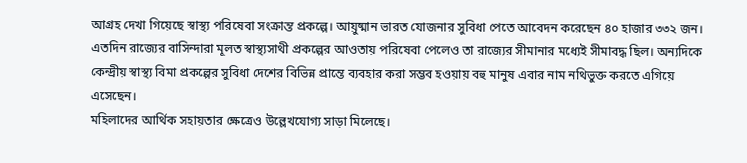আগ্রহ দেখা গিয়েছে স্বাস্থ্য পরিষেবা সংক্রান্ত প্রকল্পে। আয়ুষ্মান ভারত যোজনার সুবিধা পেতে আবেদন করেছেন ৪০ হাজার ৩৩২ জন। এতদিন রাজ্যের বাসিন্দারা মূলত স্বাস্থ্যসাথী প্রকল্পের আওতায় পরিষেবা পেলেও তা রাজ্যের সীমানার মধ্যেই সীমাবদ্ধ ছিল। অন্যদিকে কেন্দ্রীয় স্বাস্থ্য বিমা প্রকল্পের সুবিধা দেশের বিভিন্ন প্রান্তে ব্যবহার করা সম্ভব হওয়ায় বহু মানুষ এবার নাম নথিভুক্ত করতে এগিয়ে এসেছেন।
মহিলাদের আর্থিক সহায়তার ক্ষেত্রেও উল্লেখযোগ্য সাড়া মিলেছে।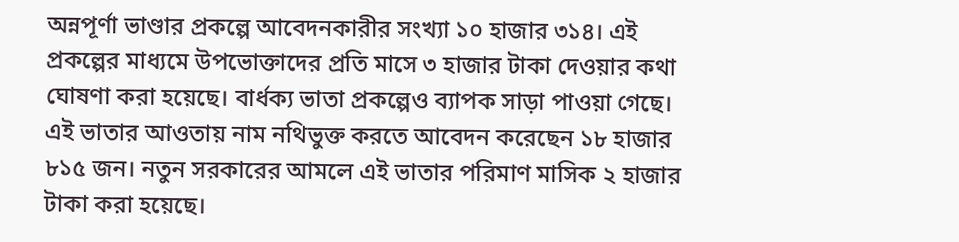অন্নপূর্ণা ভাণ্ডার প্রকল্পে আবেদনকারীর সংখ্যা ১০ হাজার ৩১৪। এই প্রকল্পের মাধ্যমে উপভোক্তাদের প্রতি মাসে ৩ হাজার টাকা দেওয়ার কথা ঘোষণা করা হয়েছে। বার্ধক্য ভাতা প্রকল্পেও ব্যাপক সাড়া পাওয়া গেছে। এই ভাতার আওতায় নাম নথিভুক্ত করতে আবেদন করেছেন ১৮ হাজার ৮১৫ জন। নতুন সরকারের আমলে এই ভাতার পরিমাণ মাসিক ২ হাজার টাকা করা হয়েছে।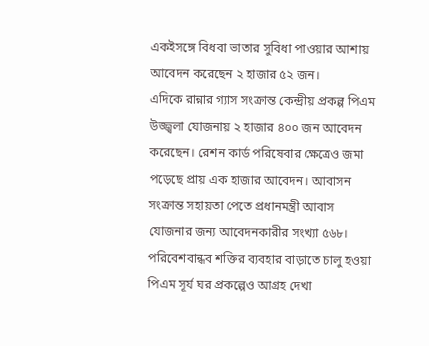একইসঙ্গে বিধবা ভাতার সুবিধা পাওয়ার আশায় আবেদন করেছেন ২ হাজার ৫২ জন।
এদিকে রান্নার গ্যাস সংক্রান্ত কেন্দ্রীয় প্রকল্প পিএম উজ্জ্বলা যোজনায় ২ হাজার ৪০০ জন আবেদন করেছেন। রেশন কার্ড পরিষেবার ক্ষেত্রেও জমা পড়েছে প্রায় এক হাজার আবেদন। আবাসন সংক্রান্ত সহায়তা পেতে প্রধানমন্ত্রী আবাস যোজনার জন্য আবেদনকারীর সংখ্যা ৫৬৮। পরিবেশবান্ধব শক্তির ব্যবহার বাড়াতে চালু হওয়া পিএম সূর্য ঘর প্রকল্পেও আগ্রহ দেখা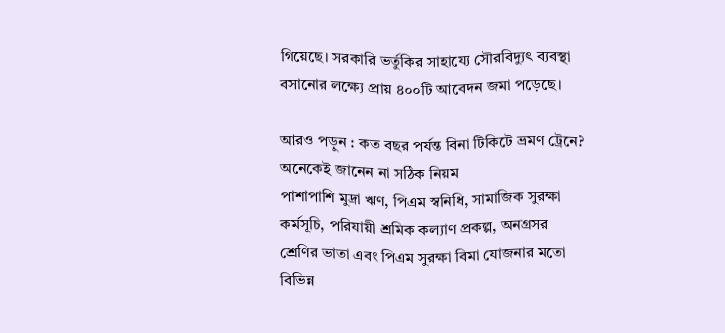গিয়েছে। সরকারি ভর্তুকির সাহায্যে সৌরবিদ্যুৎ ব্যবস্থা বসানোর লক্ষ্যে প্রায় ৪০০টি আবেদন জমা পড়েছে।

আরও পড়ুন : কত বছর পর্যন্ত বিনা টিকিটে ভ্রমণ ট্রেনে? অনেকেই জানেন না সঠিক নিয়ম
পাশাপাশি মুদ্রা ঋণ, পিএম স্বনিধি, সামাজিক সুরক্ষা কর্মসূচি, পরিযায়ী শ্রমিক কল্যাণ প্রকল্প, অনগ্রসর শ্রেণির ভাতা এবং পিএম সুরক্ষা বিমা যোজনার মতো বিভিন্ন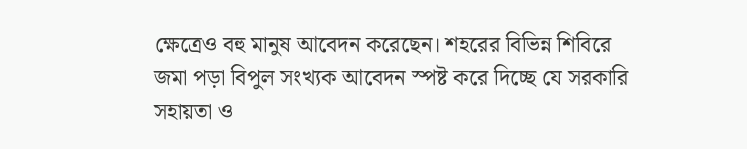ক্ষেত্রেও বহু মানুষ আবেদন করেছেন। শহরের বিভিন্ন শিবিরে জমা পড়া বিপুল সংখ্যক আবেদন স্পষ্ট করে দিচ্ছে যে সরকারি সহায়তা ও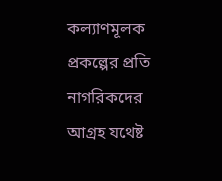কল্যাণমূলক প্রকল্পের প্রতি নাগরিকদের আগ্রহ যথেষ্ট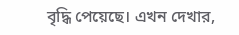বৃদ্ধি পেয়েছে। এখন দেখার,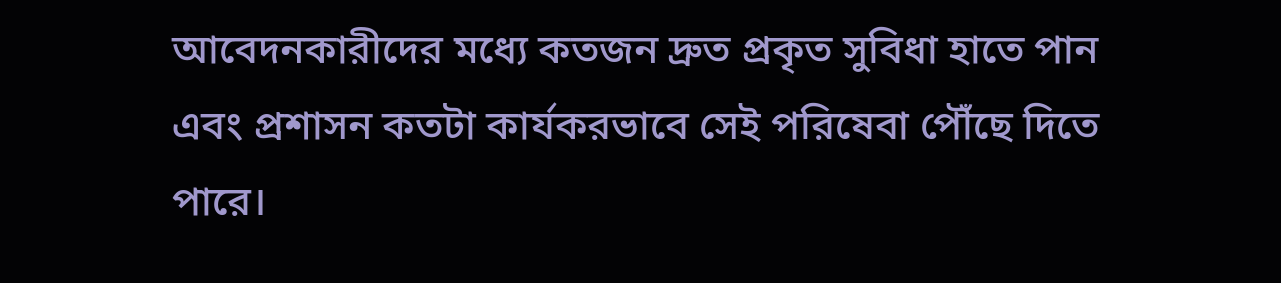আবেদনকারীদের মধ্যে কতজন দ্রুত প্রকৃত সুবিধা হাতে পান এবং প্রশাসন কতটা কার্যকরভাবে সেই পরিষেবা পৌঁছে দিতে পারে।